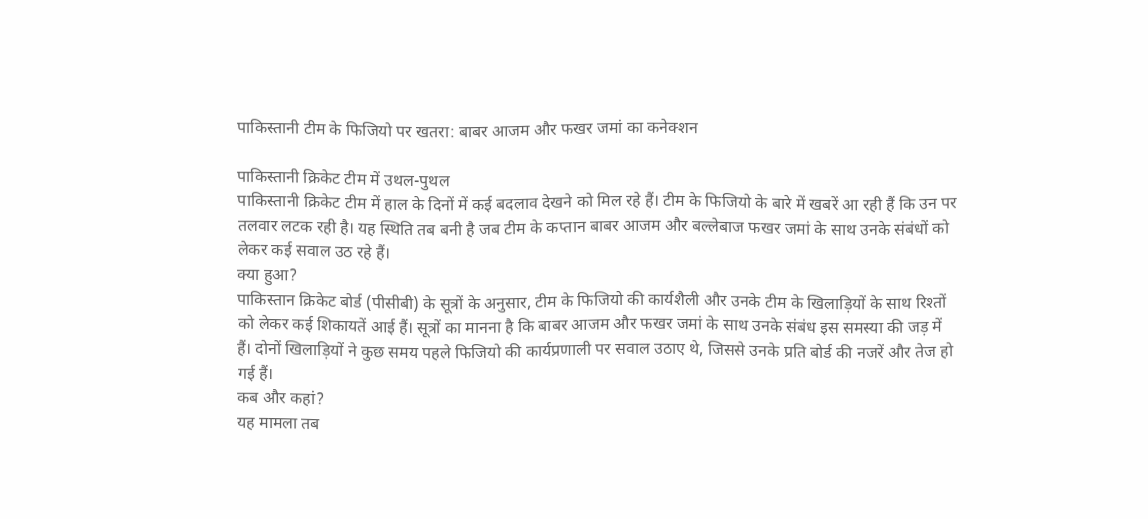पाकिस्तानी टीम के फिजियो पर खतरा: बाबर आजम और फखर जमां का कनेक्शन

पाकिस्तानी क्रिकेट टीम में उथल-पुथल
पाकिस्तानी क्रिकेट टीम में हाल के दिनों में कई बदलाव देखने को मिल रहे हैं। टीम के फिजियो के बारे में खबरें आ रही हैं कि उन पर तलवार लटक रही है। यह स्थिति तब बनी है जब टीम के कप्तान बाबर आजम और बल्लेबाज फखर जमां के साथ उनके संबंधों को लेकर कई सवाल उठ रहे हैं।
क्या हुआ?
पाकिस्तान क्रिकेट बोर्ड (पीसीबी) के सूत्रों के अनुसार, टीम के फिजियो की कार्यशैली और उनके टीम के खिलाड़ियों के साथ रिश्तों को लेकर कई शिकायतें आई हैं। सूत्रों का मानना है कि बाबर आजम और फखर जमां के साथ उनके संबंध इस समस्या की जड़ में हैं। दोनों खिलाड़ियों ने कुछ समय पहले फिजियो की कार्यप्रणाली पर सवाल उठाए थे, जिससे उनके प्रति बोर्ड की नजरें और तेज हो गई हैं।
कब और कहां?
यह मामला तब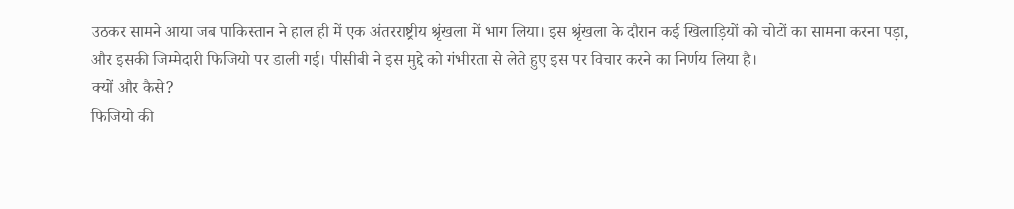उठकर सामने आया जब पाकिस्तान ने हाल ही में एक अंतरराष्ट्रीय श्रृंखला में भाग लिया। इस श्रृंखला के दौरान कई खिलाड़ियों को चोटों का सामना करना पड़ा, और इसकी जिम्मेदारी फिजियो पर डाली गई। पीसीबी ने इस मुद्दे को गंभीरता से लेते हुए इस पर विचार करने का निर्णय लिया है।
क्यों और कैसे?
फिजियो की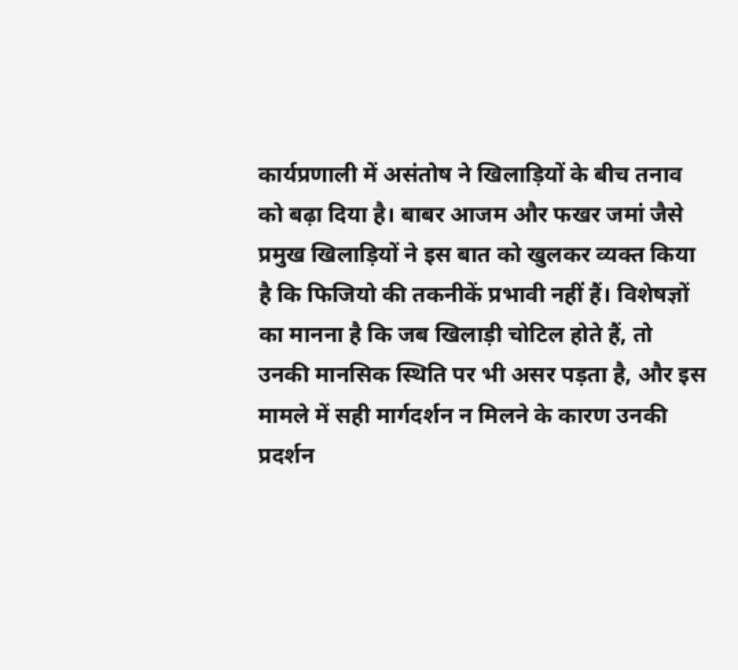कार्यप्रणाली में असंतोष ने खिलाड़ियों के बीच तनाव को बढ़ा दिया है। बाबर आजम और फखर जमां जैसे प्रमुख खिलाड़ियों ने इस बात को खुलकर व्यक्त किया है कि फिजियो की तकनीकें प्रभावी नहीं हैं। विशेषज्ञों का मानना है कि जब खिलाड़ी चोटिल होते हैं, तो उनकी मानसिक स्थिति पर भी असर पड़ता है, और इस मामले में सही मार्गदर्शन न मिलने के कारण उनकी प्रदर्शन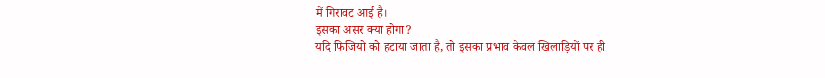में गिरावट आई है।
इसका असर क्या होगा?
यदि फिजियो को हटाया जाता है, तो इसका प्रभाव केवल खिलाड़ियों पर ही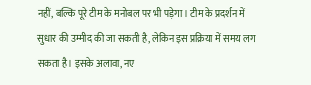नहीं, बल्कि पूरे टीम के मनोबल पर भी पड़ेगा। टीम के प्रदर्शन में सुधार की उम्मीद की जा सकती है, लेकिन इस प्रक्रिया में समय लग सकता है। इसके अलावा, नए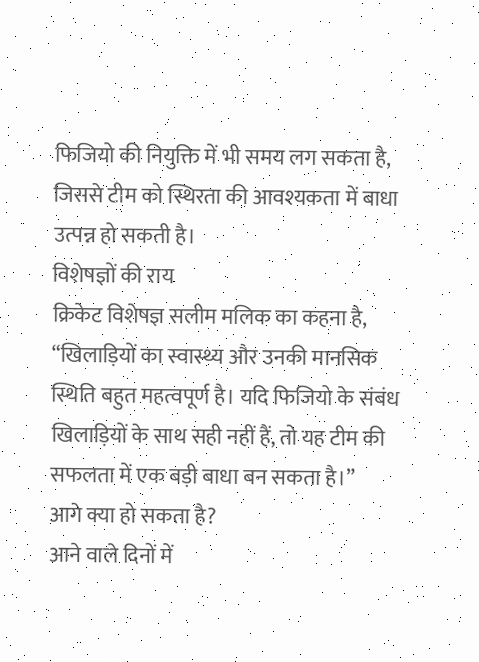फिजियो की नियुक्ति में भी समय लग सकता है, जिससे टीम को स्थिरता की आवश्यकता में बाधा उत्पन्न हो सकती है।
विशेषज्ञों की राय
क्रिकेट विशेषज्ञ सलीम मलिक का कहना है, “खिलाड़ियों का स्वास्थ्य और उनकी मानसिक स्थिति बहुत महत्वपूर्ण है। यदि फिजियो के संबंध खिलाड़ियों के साथ सही नहीं हैं, तो यह टीम की सफलता में एक बड़ी बाधा बन सकता है।”
आगे क्या हो सकता है?
आने वाले दिनों में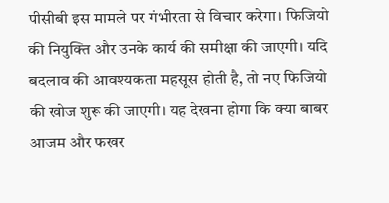पीसीबी इस मामले पर गंभीरता से विचार करेगा। फिजियो की नियुक्ति और उनके कार्य की समीक्षा की जाएगी। यदि बदलाव की आवश्यकता महसूस होती है, तो नए फिजियो की खोज शुरू की जाएगी। यह देखना होगा कि क्या बाबर आजम और फखर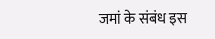जमां के संबंध इस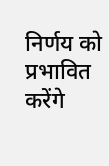निर्णय को प्रभावित करेंगे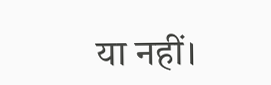या नहीं।